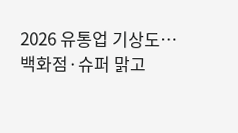2026 유통업 기상도…백화점·슈퍼 맑고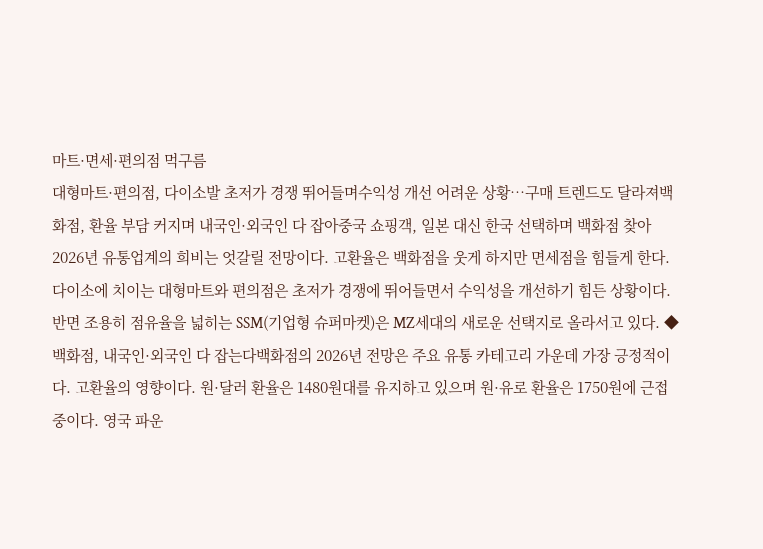마트·면세·편의점 먹구름
대형마트·편의점, 다이소발 초저가 경쟁 뛰어들며수익성 개선 어려운 상황…구매 트렌드도 달라져백화점, 환율 부담 커지며 내국인·외국인 다 잡아중국 쇼핑객, 일본 대신 한국 선택하며 백화점 찾아 2026년 유통업계의 희비는 엇갈릴 전망이다. 고환율은 백화점을 웃게 하지만 면세점을 힘들게 한다. 다이소에 치이는 대형마트와 편의점은 초저가 경쟁에 뛰어들면서 수익성을 개선하기 힘든 상황이다. 반면 조용히 점유율을 넓히는 SSM(기업형 슈퍼마켓)은 MZ세대의 새로운 선택지로 올라서고 있다. ◆ 백화점, 내국인·외국인 다 잡는다백화점의 2026년 전망은 주요 유통 카테고리 가운데 가장 긍정적이다. 고환율의 영향이다. 원·달러 환율은 1480원대를 유지하고 있으며 원·유로 환율은 1750원에 근접 중이다. 영국 파운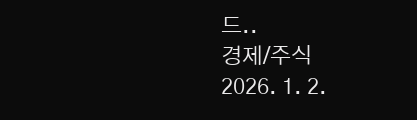드..
경제/주식
2026. 1. 2.